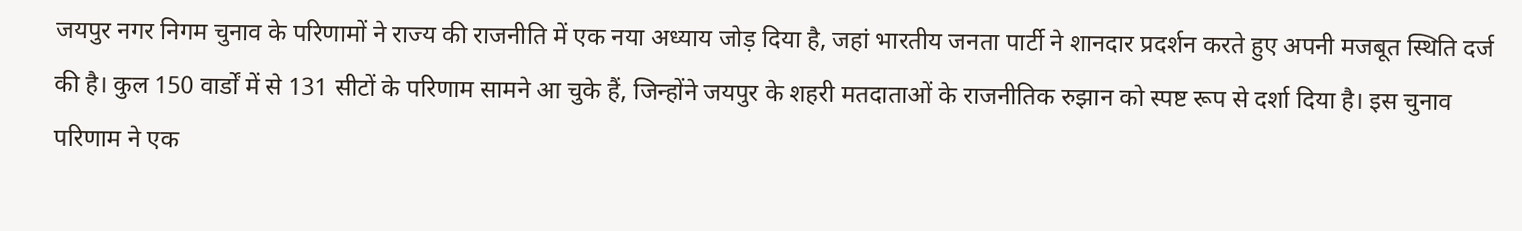जयपुर नगर निगम चुनाव के परिणामों ने राज्य की राजनीति में एक नया अध्याय जोड़ दिया है, जहां भारतीय जनता पार्टी ने शानदार प्रदर्शन करते हुए अपनी मजबूत स्थिति दर्ज की है। कुल 150 वार्डों में से 131 सीटों के परिणाम सामने आ चुके हैं, जिन्होंने जयपुर के शहरी मतदाताओं के राजनीतिक रुझान को स्पष्ट रूप से दर्शा दिया है। इस चुनाव परिणाम ने एक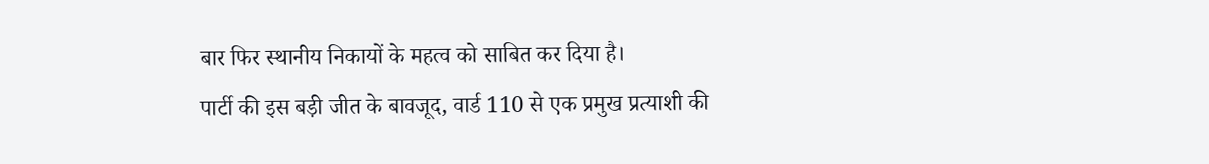बार फिर स्थानीय निकायों के महत्व को साबित कर दिया है।
पार्टी की इस बड़ी जीत के बावजूद, वार्ड 110 से एक प्रमुख प्रत्याशी की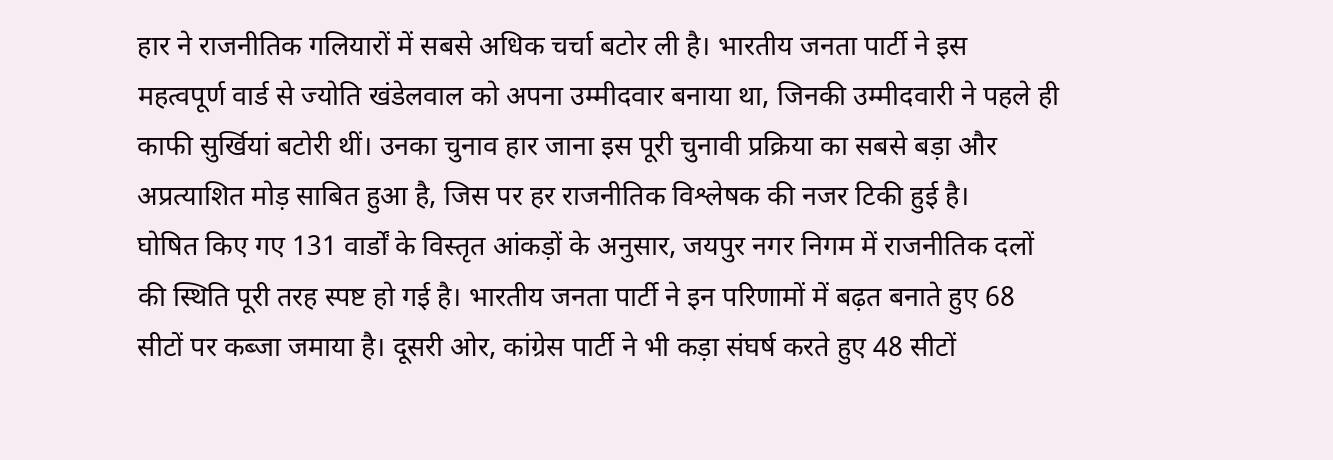हार ने राजनीतिक गलियारों में सबसे अधिक चर्चा बटोर ली है। भारतीय जनता पार्टी ने इस महत्वपूर्ण वार्ड से ज्योति खंडेलवाल को अपना उम्मीदवार बनाया था, जिनकी उम्मीदवारी ने पहले ही काफी सुर्खियां बटोरी थीं। उनका चुनाव हार जाना इस पूरी चुनावी प्रक्रिया का सबसे बड़ा और अप्रत्याशित मोड़ साबित हुआ है, जिस पर हर राजनीतिक विश्लेषक की नजर टिकी हुई है।
घोषित किए गए 131 वार्डों के विस्तृत आंकड़ों के अनुसार, जयपुर नगर निगम में राजनीतिक दलों की स्थिति पूरी तरह स्पष्ट हो गई है। भारतीय जनता पार्टी ने इन परिणामों में बढ़त बनाते हुए 68 सीटों पर कब्जा जमाया है। दूसरी ओर, कांग्रेस पार्टी ने भी कड़ा संघर्ष करते हुए 48 सीटों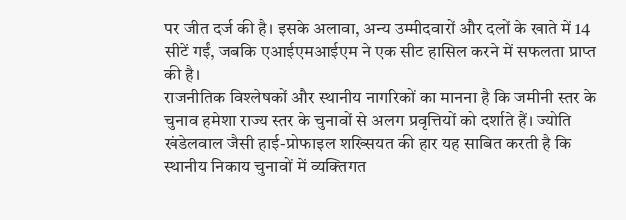पर जीत दर्ज की है। इसके अलावा, अन्य उम्मीदवारों और दलों के खाते में 14 सीटें गईं, जबकि एआईएमआईएम ने एक सीट हासिल करने में सफलता प्राप्त की है।
राजनीतिक विश्लेषकों और स्थानीय नागरिकों का मानना है कि जमीनी स्तर के चुनाव हमेशा राज्य स्तर के चुनावों से अलग प्रवृत्तियों को दर्शाते हैं। ज्योति खंडेलवाल जैसी हाई-प्रोफाइल शख्सियत की हार यह साबित करती है कि स्थानीय निकाय चुनावों में व्यक्तिगत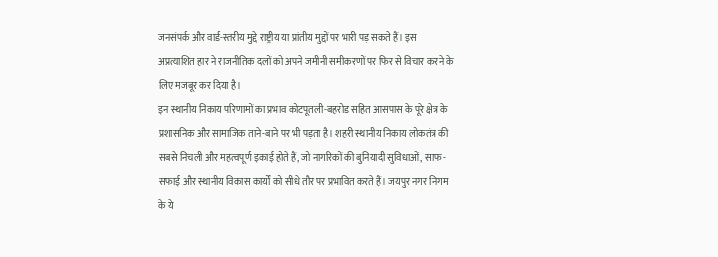जनसंपर्क और वार्ड-स्तरीय मुद्दे राष्ट्रीय या प्रांतीय मुद्दों पर भारी पड़ सकते हैं। इस अप्रत्याशित हार ने राजनीतिक दलों को अपने जमीनी समीकरणों पर फिर से विचार करने के लिए मजबूर कर दिया है।
इन स्थानीय निकाय परिणामों का प्रभाव कोटपूतली-बहरोड सहित आसपास के पूरे क्षेत्र के प्रशासनिक और सामाजिक ताने-बाने पर भी पड़ता है। शहरी स्थानीय निकाय लोकतंत्र की सबसे निचली और महत्वपूर्ण इकाई होते हैं, जो नागरिकों की बुनियादी सुविधाओं, साफ-सफाई और स्थानीय विकास कार्यों को सीधे तौर पर प्रभावित करते हैं। जयपुर नगर निगम के ये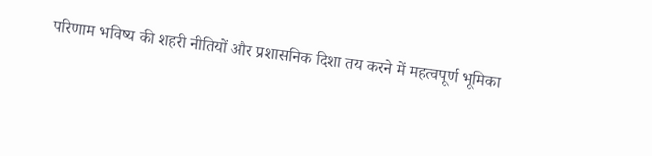परिणाम भविष्य की शहरी नीतियों और प्रशासनिक दिशा तय करने में महत्वपूर्ण भूमिका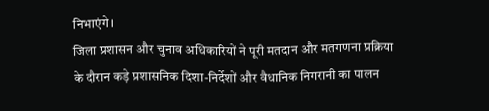निभाएंगे।
जिला प्रशासन और चुनाव अधिकारियों ने पूरी मतदान और मतगणना प्रक्रिया के दौरान कड़े प्रशासनिक दिशा-निर्देशों और वैधानिक निगरानी का पालन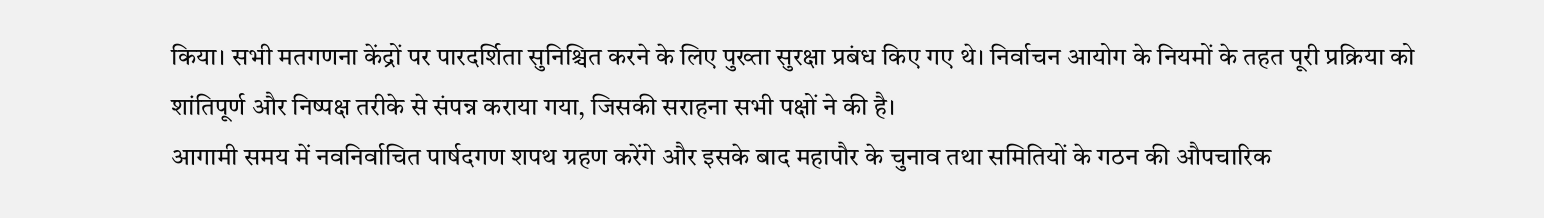किया। सभी मतगणना केंद्रों पर पारदर्शिता सुनिश्चित करने के लिए पुख्ता सुरक्षा प्रबंध किए गए थे। निर्वाचन आयोग के नियमों के तहत पूरी प्रक्रिया को शांतिपूर्ण और निष्पक्ष तरीके से संपन्न कराया गया, जिसकी सराहना सभी पक्षों ने की है।
आगामी समय में नवनिर्वाचित पार्षदगण शपथ ग्रहण करेंगे और इसके बाद महापौर के चुनाव तथा समितियों के गठन की औपचारिक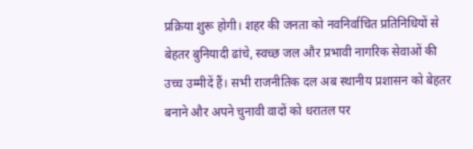प्रक्रिया शुरू होगी। शहर की जनता को नवनिर्वाचित प्रतिनिधियों से बेहतर बुनियादी ढांचे, स्वच्छ जल और प्रभावी नागरिक सेवाओं की उच्च उम्मीदें हैं। सभी राजनीतिक दल अब स्थानीय प्रशासन को बेहतर बनाने और अपने चुनावी वादों को धरातल पर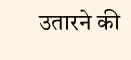उतारने की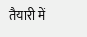तैयारी में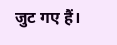जुट गए हैं।